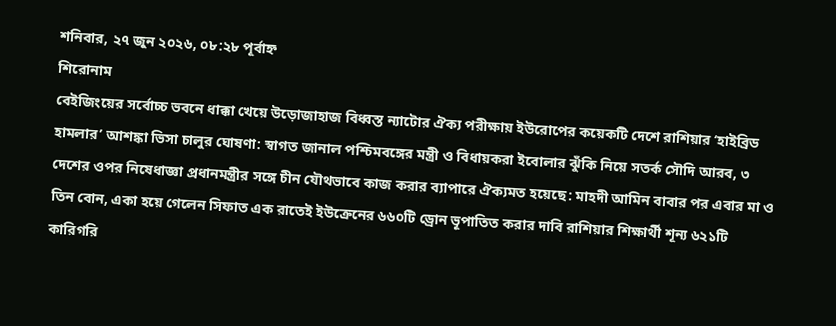শনিবার, ২৭ জুন ২০২৬, ০৮:২৮ পূর্বাহ্ন
শিরোনাম
বেইজিংয়ের সর্বোচ্চ ভবনে ধাক্কা খেয়ে উড়োজাহাজ বিধ্বস্ত ন্যাটোর ঐক্য পরীক্ষায় ইউরোপের কয়েকটি দেশে রাশিয়ার ‘হাইব্রিড হামলার’ আশঙ্কা ভিসা চালুর ঘোষণা: স্বাগত জানাল পশ্চিমবঙ্গের মন্ত্রী ও বিধায়করা ইবোলার ঝুঁকি নিয়ে সতর্ক সৌদি আরব, ৩ দেশের ওপর নিষেধাজ্ঞা প্রধানমন্ত্রীর সঙ্গে চীন যৌথভাবে কাজ করার ব্যাপারে ঐক্যমত হয়েছে: মাহদী আমিন বাবার পর এবার মা ও তিন বোন, একা হয়ে গেলেন সিফাত এক রাতেই ইউক্রেনের ৬৬০টি ড্রোন ভূপাতিত করার দাবি রাশিয়ার শিক্ষার্থী শূন্য ৬২১টি কারিগরি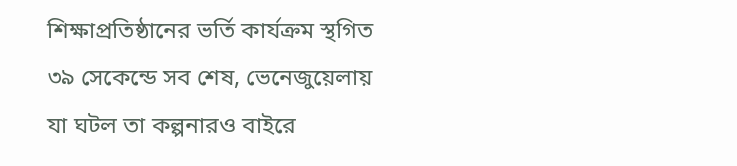শিক্ষাপ্রতিষ্ঠানের ভর্তি কার্যক্রম স্থগিত ৩৯ সেকেন্ডে সব শেষ, ভেনেজুয়েলায় যা ঘটল তা কল্পনারও বাইরে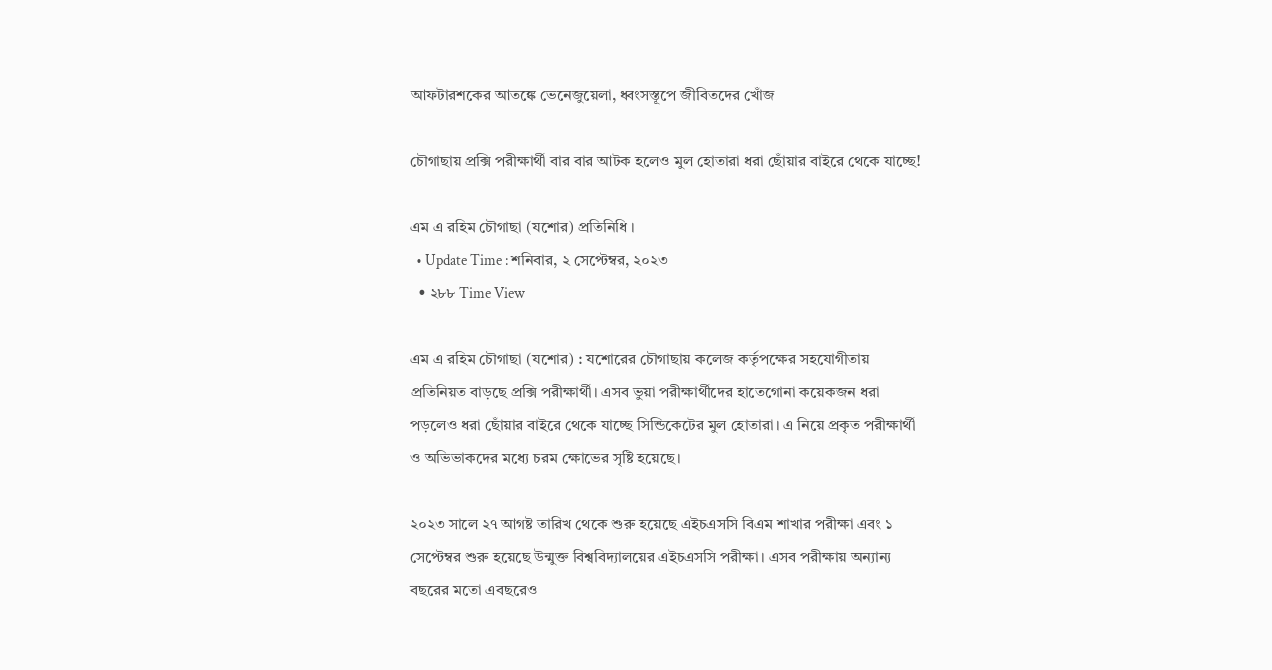আফটারশকের আতঙ্কে ভেনেজুয়েলা, ধ্বংসস্তূপে জীবিতদের খোঁজ

চৌগাছায় প্রক্সি পরীক্ষার্থী বার বার আটক হলেও মুল হোতারা ধরা ছোঁয়ার বাইরে থেকে যাচ্ছে!

এম এ রহিম চৌগাছা (যশোর) প্রতিনিধি ।
  • Update Time : শনিবার, ২ সেপ্টেম্বর, ২০২৩
  • ২৮৮ Time View

এম এ রহিম চৌগাছা (যশোর) : যশোরের চৌগাছায় কলেজ কর্তৃপক্ষের সহযোগীতায় প্রতিনিয়ত বাড়ছে প্রক্সি পরীক্ষার্থী। এসব ভুয়া পরীক্ষার্থীদের হাতেগোনা কয়েকজন ধরা পড়লেও ধরা ছোঁয়ার বাইরে থেকে যাচ্ছে সিন্ডিকেটের মুল হোতারা। এ নিয়ে প্রকৃত পরীক্ষার্থী ও অভিভাকদের মধ্যে চরম ক্ষোভের সৃষ্টি হয়েছে।

২০২৩ সালে ২৭ আগষ্ট তারিখ থেকে শুরু হয়েছে এইচএসসি বিএম শাখার পরীক্ষা এবং ১ সেপ্টেম্বর শুরু হয়েছে উন্মুক্ত বিশ্ববিদ্যালয়ের এইচএসসি পরীক্ষা। এসব পরীক্ষায় অন্যান্য বছরের মতো এবছরেও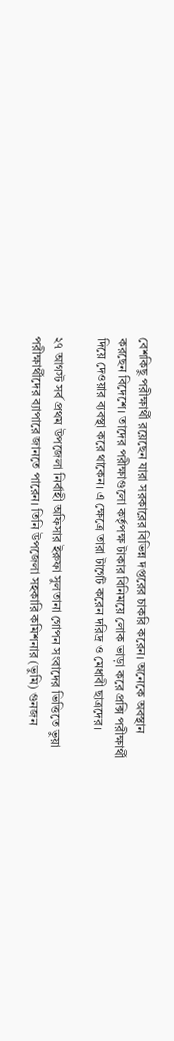বেশকিছু পরীক্ষার্থী রয়েছেন যারা সরকারের বিভিন্ন দপ্তরের চাকরি করেন। অনেকে অবস্থান করছেন বিদেশে। তাদের পরীক্ষাগুলো কর্তৃপক্ষ টাকার বিনিময়ে লোক ভাড়া করে প্রক্সি পরীক্ষার্থী দিয়ে দেওয়ার ব্যবস্থা করে থাকেন। এ ক্ষেত্রে তারা টার্গেট করেন দরিদ্র ও মেধাবী ছাত্রদের।

২৭ আগস্ট সর্ব প্রথম উপজেলা নির্বাহী অফিসার ইরুফা সুলতানা গোপন সংবাদের ভিত্তিতে ভুয়া পরীক্ষার্থীদের ব্যাপারে জানতে পারেন। তিনি উপজেলা সহকারি কমিশনার (ভুমি) গুনজন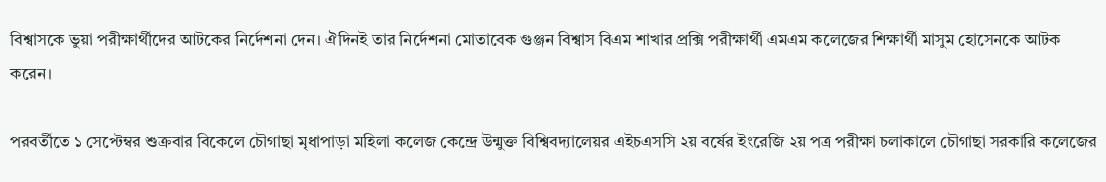বিশ্বাসকে ভুয়া পরীক্ষার্থীদের আটকের নির্দেশনা দেন। ঐদিনই তার নির্দেশনা মোতাবেক গুঞ্জন বিশ্বাস বিএম শাখার প্রক্সি পরীক্ষার্থী এমএম কলেজের শিক্ষার্থী মাসুম হোসেনকে আটক করেন।

পরবর্তীতে ১ সেপ্টেম্বর শুক্রবার বিকেলে চৌগাছা মৃধাপাড়া মহিলা কলেজ কেন্দ্রে উন্মুক্ত বিশ্বিবদ্যালেয়র এইচএসসি ২য় বর্ষের ইংরেজি ২য় পত্র পরীক্ষা চলাকালে চৌগাছা সরকারি কলেজের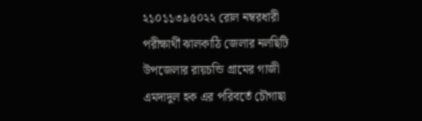২১০১১৩৯৫০২২ রোল নম্বরধারী পরীক্ষার্থী ঝালকাঠি জেলার নলছিটি উপজেলার রায়চন্ডি গ্রামের গাজী এমদাদুল হক এর পরিবর্তে চৌগাছা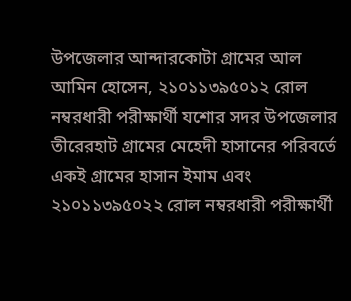উপজেলার আন্দারকোটা গ্রামের আল আমিন হোসেন, ২১০১১৩৯৫০১২ রোল নম্বরধারী পরীক্ষার্থী যশোর সদর উপজেলার তীরেরহাট গ্রামের মেহেদী হাসানের পরিবর্তে একই গ্রামের হাসান ইমাম এবং ২১০১১৩৯৫০২২ রোল নম্বরধারী পরীক্ষার্থী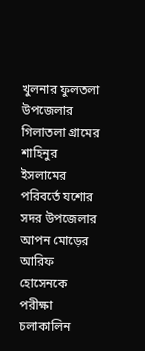খুলনার ফুলতলা উপজেলার গিলাতলা গ্রামের শাহিনুর ইসলামের পরিবর্তে যশোর সদর উপজেলার আপন মোড়ের আরিফ হোসেনকে পরীক্ষা চলাকালিন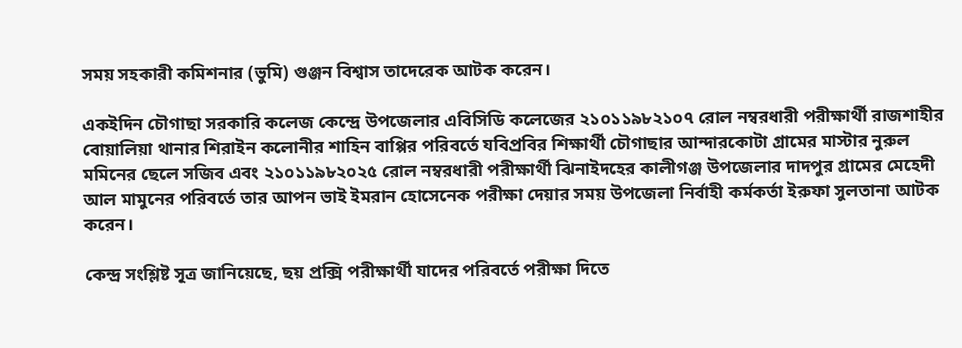সময় সহকারী কমিশনার (ভুমি) গুঞ্জন বিশ্বাস তাদেরেক আটক করেন।

একইদিন চৌগাছা সরকারি কলেজ কেন্দ্রে উপজেলার এবিসিডি কলেজের ২১০১১৯৮২১০৭ রোল নম্বরধারী পরীক্ষার্থী রাজশাহীর বোয়ালিয়া থানার শিরাইন কলোনীর শাহিন বাপ্পির পরিবর্তে যবিপ্রবির শিক্ষার্থী চৌগাছার আন্দারকোটা গ্রামের মাস্টার নুরুল মমিনের ছেলে সজিব এবং ২১০১১৯৮২০২৫ রোল নম্বরধারী পরীক্ষার্থী ঝিনাইদহের কালীগঞ্জ উপজেলার দাদপুর গ্রামের মেহেদী আল মামুনের পরিবর্তে তার আপন ভাই ইমরান হোসেনেক পরীক্ষা দেয়ার সময় উপজেলা নির্বাহী কর্মকর্তা ইরুফা সুলতানা আটক করেন।

কেন্দ্র সংশ্লিষ্ট সূত্র জানিয়েছে, ছয় প্রক্সি পরীক্ষার্থী যাদের পরিবর্তে পরীক্ষা দিতে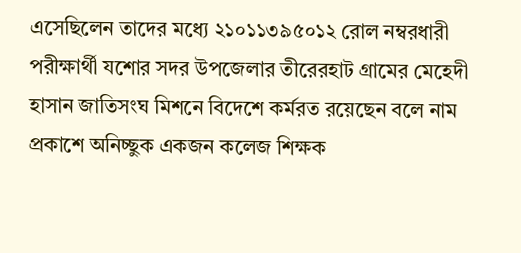এসেছিলেন তাদের মধ্যে ২১০১১৩৯৫০১২ রোল নম্বরধারী পরীক্ষার্থী যশোর সদর উপজেলার তীরেরহাট গ্রামের মেহেদী হাসান জাতিসংঘ মিশনে বিদেশে কর্মরত রয়েছেন বলে নাম প্রকাশে অনিচ্ছুক একজন কলেজ শিক্ষক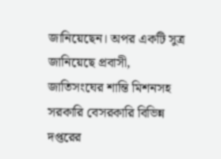জানিয়েছেন। অপর একটি সুত্র জানিয়েছে প্রবাসী, জাতিসংঘের শান্তি মিশনসহ সরকারি বেসরকারি বিভিন্ন দপ্তরের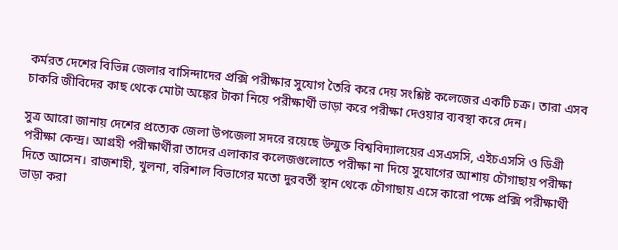কর্মরত দেশের বিভিন্ন জেলার বাসিন্দাদের প্রক্সি পরীক্ষার সুযোগ তৈরি করে দেয় সংশ্লিষ্ট কলেজের একটি চক্র। তারা এসব চাকরি জীবিদের কাছ থেকে মোটা অঙ্কের টাকা নিয়ে পরীক্ষার্থী ভাড়া করে পরীক্ষা দেওয়ার ব্যবস্থা করে দেন।

সুত্র আরো জানায় দেশের প্রত্যেক জেলা উপজেলা সদরে রয়েছে উন্মুক্ত বিশ্ববিদ্যালয়ের এসএসসি, এইচএসসি ও ডিগ্রী পরীক্ষা কেন্দ্র। আগ্রহী পরীক্ষার্থীরা তাদের এলাকার কলেজগুলোতে পরীক্ষা না দিয়ে সুযোগের আশায় চৌগাছায় পরীক্ষা দিতে আসেন। রাজশাহী, খুলনা, বরিশাল বিভাগের মতো দুরবর্তী স্থান থেকে চৌগাছায় এসে কারো পক্ষে প্রক্সি পরীক্ষার্থী ভাড়া করা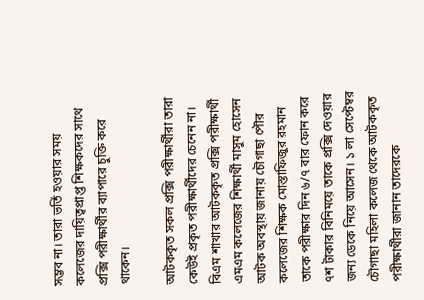সম্ভব না। তারা ভর্তি হওয়ার সময় কলেজের দায়িত্বপ্রাপ্ত শিক্ষকদের সাথে প্রক্সি পরীক্ষার্থীর ব্যাপারে চুক্তি করে থাকেন।

আটককৃত সকল প্রক্সি পরীক্ষার্থীরা তারা কেউই প্রকৃত পরীক্ষার্থীদের চেনেন না। বিএম শাখার আটককৃত প্রক্সি পরীক্ষার্থী এমএম কলেজের শিক্ষার্থী মাসুম হোসেন আটক অবস্থায় জানায় চৌগাছা পৌর কলেজের শিক্ষক মোস্তাফিজুর রহমান তাকে পরীক্ষার দিন ৬/৭ বার ফোন করে ৭শ টাকার বিনিময়ে তাকে প্রক্সি দেওয়ার জন্য ডেকে নিয়ে আসেন। ১ লা সেপ্টেম্বর চৌগাছা মহিলা কলেজ থেকে আটককৃত পরীক্ষার্থীরা জানান তাদেরকে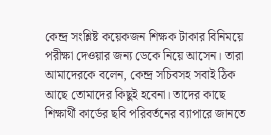কেন্দ্র সংশ্লিষ্ট কয়েকজন শিক্ষক টাকার বিনিময়ে পরীক্ষা দেওয়ার জন্য ডেকে নিয়ে আসেন। তারা আমাদেরকে বলেন, কেন্দ্র সচিবসহ সবাই ঠিক আছে তোমাদের কিছুই হবেনা। তাদের কাছে শিক্ষার্থী কার্ডের ছবি পরিবর্তনের ব্যাপারে জানতে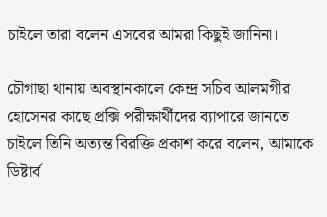চাইলে তারা বলেন এসবের আমরা কিছুই জানিনা।

চৌগাছা থানায় অবস্থানকালে কেন্দ্র সচিব আলমগীর হোসেনর কাছে প্রক্সি পরীক্ষার্থীদের ব্যাপারে জানতে চাইলে তিনি অত্যন্ত বিরক্তি প্রকাশ করে বলেন, আমাকে ডিষ্টার্ব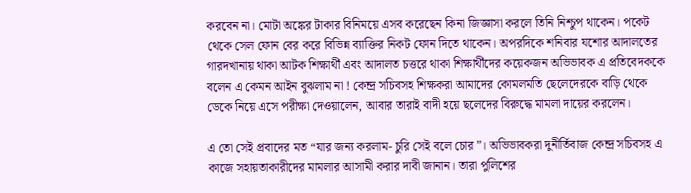করবেন না। মোটা অঙ্কের টাকার বিনিময়ে এসব করেছেন কিনা জিজ্ঞাসা করলে তিনি নিশ্চুপ থাকেন। পকেট থেকে সেল ফোন বের করে বিভিন্ন ব্যাক্তির নিকট ফোন দিতে থাকেন। অপরদিকে শনিবার যশোর আদালতের গারদখানায় থাকা আটক শিক্ষার্থী এবং আদালত চত্তরে থাকা শিক্ষার্থীদের কয়েকজন অভিভাবক এ প্রতিবেদককে বলেন এ কেমন আইন বুঝলাম না ! কেন্দ্র সচিবসহ শিক্ষকরা আমাদের কোমলমতি ছেলেদেরকে বাড়ি থেকে ডেকে নিয়ে এসে পরীক্ষা দেওয়ালেন, আবার তারাই বাদী হয়ে ছলেদের বিরুদ্ধে মামলা দায়ের করলেন।

এ তো সেই প্রবাদের মত “যার জন্য করলাম- চুরি সেই বলে চোর”। অভিভাবকরা দুনীর্তিবাজ কেন্দ্র সচিবসহ এ কাজে সহায়তাকারীদের মামলার আসামী করার দাবী জানান। তারা পুলিশের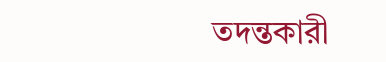তদন্তকারী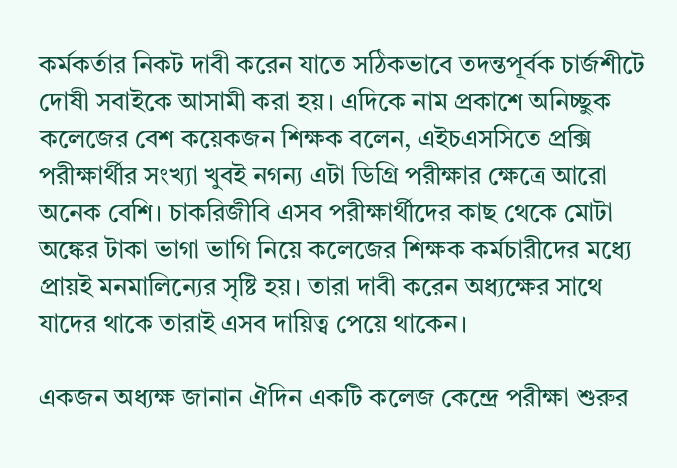কর্মকর্তার নিকট দাবী করেন যাতে সঠিকভাবে তদন্তপূর্বক চার্জশীটে দোষী সবাইকে আসামী করা হয়। এদিকে নাম প্রকাশে অনিচ্ছুক কলেজের বেশ কয়েকজন শিক্ষক বলেন, এইচএসসিতে প্রক্সি পরীক্ষার্থীর সংখ্যা খুবই নগন্য এটা ডিগ্রি পরীক্ষার ক্ষেত্রে আরো অনেক বেশি। চাকরিজীবি এসব পরীক্ষার্থীদের কাছ থেকে মোটা অঙ্কের টাকা ভাগা ভাগি নিয়ে কলেজের শিক্ষক কর্মচারীদের মধ্যে প্রায়ই মনমালিন্যের সৃষ্টি হয়। তারা দাবী করেন অধ্যক্ষের সাথে যাদের থাকে তারাই এসব দায়িত্ব পেয়ে থাকেন।

একজন অধ্যক্ষ জানান ঐদিন একটি কলেজ কেন্দ্রে পরীক্ষা শুরুর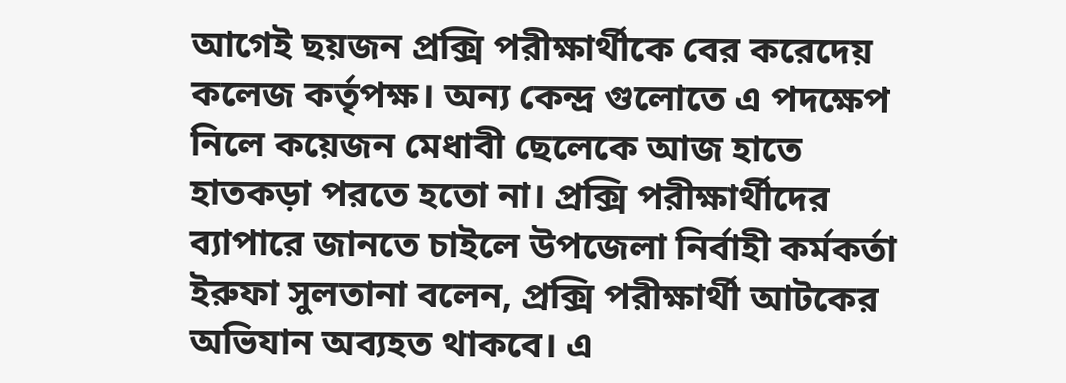আগেই ছয়জন প্রক্সি পরীক্ষার্থীকে বের করেদেয় কলেজ কর্তৃপক্ষ। অন্য কেন্দ্র গুলোতে এ পদক্ষেপ নিলে কয়েজন মেধাবী ছেলেকে আজ হাতে হাতকড়া পরতে হতো না। প্রক্সি পরীক্ষার্থীদের ব্যাপারে জানতে চাইলে উপজেলা নির্বাহী কর্মকর্তা ইরুফা সুলতানা বলেন, প্রক্সি পরীক্ষার্থী আটকের অভিযান অব্যহত থাকবে। এ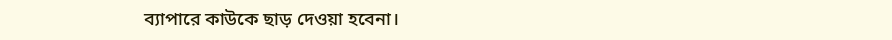ব্যাপারে কাউকে ছাড় দেওয়া হবেনা।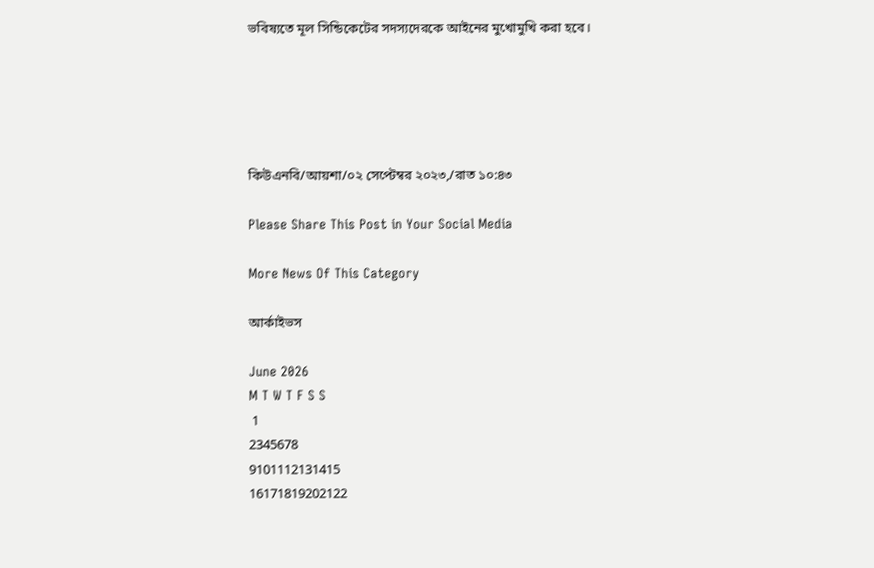ভবিষ্যতে মূল সিন্ডিকেটের সদস্যদেরকে আইনের মুখোমুখি করা হবে।





কিউএনবি/আয়শা/০২ সেপ্টেম্বর ২০২৩,/রাত ১০:৪৩

Please Share This Post in Your Social Media

More News Of This Category

আর্কাইভস

June 2026
M T W T F S S
 1
2345678
9101112131415
16171819202122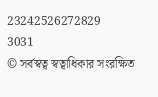23242526272829
3031
© সর্বস্বত্ব স্বত্বাধিকার সংরক্ষিত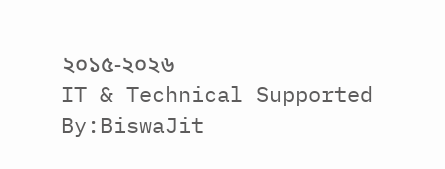২০১৫-২০২৬
IT & Technical Supported By:BiswaJit